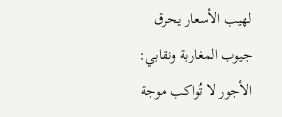لهيب الأسعار يحرق جيوب المغاربة ونقابي: الأجور لا تُواكب موجة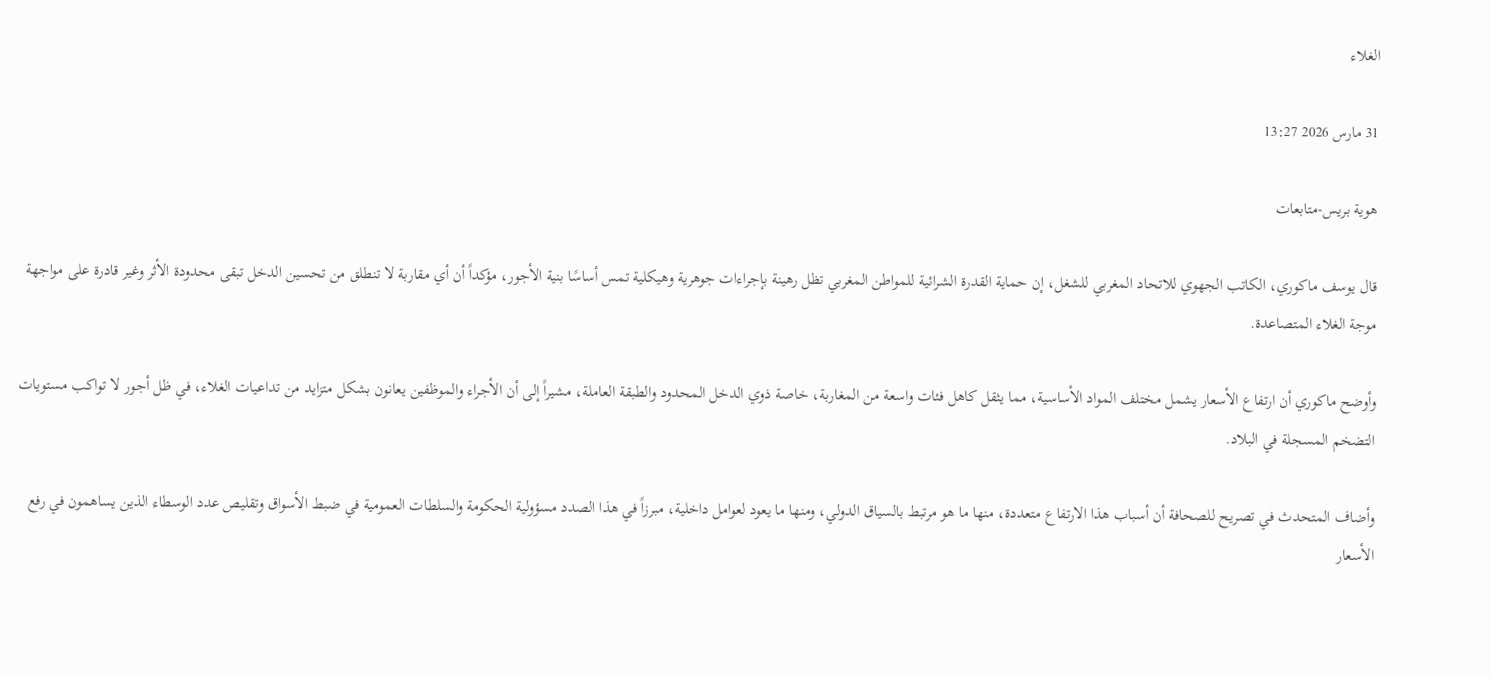الغلاء

31 مارس 2026 13:27

هوية بريس-متابعات

قال يوسف ماكوري، الكاتب الجهوي للاتحاد المغربي للشغل، إن حماية القدرة الشرائية للمواطن المغربي تظل رهينة بإجراءات جوهرية وهيكلية تمس أساسًا بنية الأجور، مؤكداً أن أي مقاربة لا تنطلق من تحسين الدخل تبقى محدودة الأثر وغير قادرة على مواجهة موجة الغلاء المتصاعدة.

وأوضح ماكوري أن ارتفاع الأسعار يشمل مختلف المواد الأساسية، مما يثقل كاهل فئات واسعة من المغاربة، خاصة ذوي الدخل المحدود والطبقة العاملة، مشيراً إلى أن الأجراء والموظفين يعانون بشكل متزايد من تداعيات الغلاء، في ظل أجور لا تواكب مستويات التضخم المسجلة في البلاد.

وأضاف المتحدث في تصريح للصحافة أن أسباب هذا الارتفاع متعددة، منها ما هو مرتبط بالسياق الدولي، ومنها ما يعود لعوامل داخلية، مبرزاً في هذا الصدد مسؤولية الحكومة والسلطات العمومية في ضبط الأسواق وتقليص عدد الوسطاء الذين يساهمون في رفع الأسعار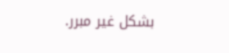بشكل غير مبرر.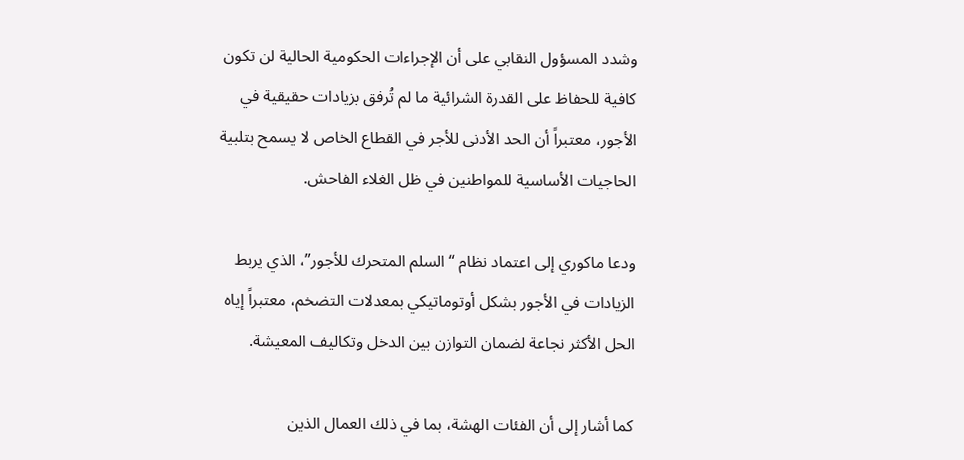وشدد المسؤول النقابي على أن الإجراءات الحكومية الحالية لن تكون كافية للحفاظ على القدرة الشرائية ما لم تُرفق بزيادات حقيقية في الأجور، معتبراً أن الحد الأدنى للأجر في القطاع الخاص لا يسمح بتلبية الحاجيات الأساسية للمواطنين في ظل الغلاء الفاحش.

ودعا ماكوري إلى اعتماد نظام “السلم المتحرك للأجور”، الذي يربط الزيادات في الأجور بشكل أوتوماتيكي بمعدلات التضخم، معتبراً إياه الحل الأكثر نجاعة لضمان التوازن بين الدخل وتكاليف المعيشة.

كما أشار إلى أن الفئات الهشة، بما في ذلك العمال الذين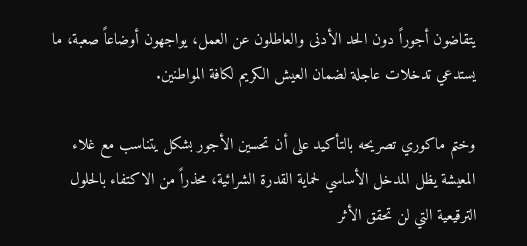يتقاضون أجوراً دون الحد الأدنى والعاطلون عن العمل، يواجهون أوضاعاً صعبة، ما يستدعي تدخلات عاجلة لضمان العيش الكريم لكافة المواطنين.

وختم ماكوري تصريحه بالتأكيد على أن تحسين الأجور بشكل يتناسب مع غلاء المعيشة يظل المدخل الأساسي لحماية القدرة الشرائية، محذراً من الاكتفاء بالحلول الترقيعية التي لن تحقق الأثر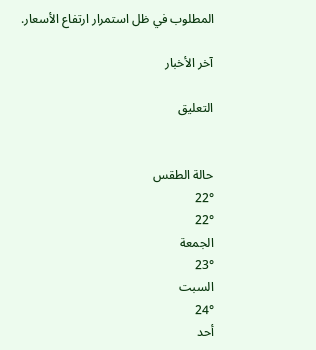المطلوب في ظل استمرار ارتفاع الأسعار.

آخر الأخبار

التعليق


حالة الطقس
22°
22°
الجمعة
23°
السبت
24°
أحد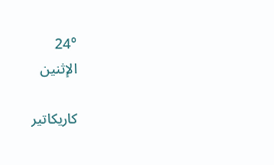24°
الإثنين

كاريكاتير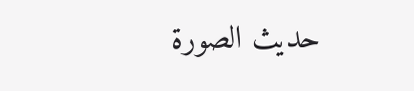حديث الصورة